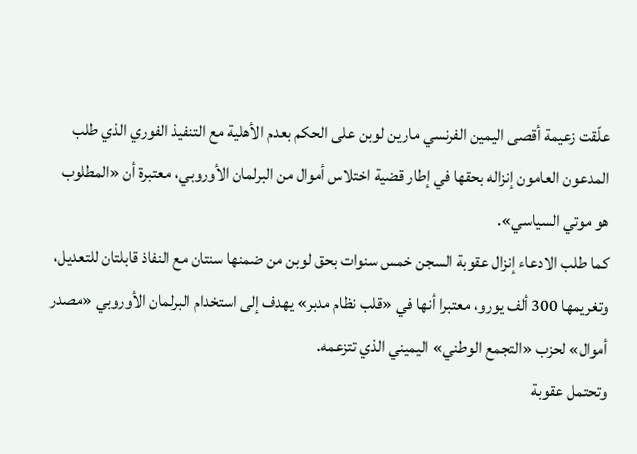علّقت زعيمة أقصى اليمين الفرنسي مارين لوبن على الحكم بعدم الأهلية مع التنفيذ الفوري الذي طلب المدعون العامون إنزاله بحقها في إطار قضية اختلاس أموال من البرلمان الأوروبي، معتبرة أن «المطلوب هو موتي السياسي».
كما طلب الادعاء إنزال عقوبة السجن خمس سنوات بحق لوبن من ضمنها سنتان مع النفاذ قابلتان للتعديل، وتغريمها 300 ألف يورو، معتبرا أنها في «قلب نظام مدبر» يهدف إلى استخدام البرلمان الأوروبي «مصدر أموال» لحزب «التجمع الوطني» اليميني الذي تتزعمه.
وتحتمل عقوبة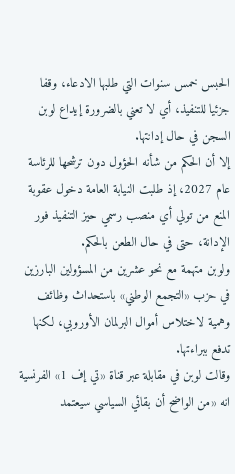الحبس خمس سنوات التي طلبها الادعاء، وقفا جزئيا للتنفيذ، أي لا تعني بالضرورة إيداع لوبن السجن في حال إدانتها.
إلا أن الحكم من شأنه الحؤول دون ترشحها للرئاسة عام 2027، إذ طلبت النيابة العامة دخول عقوبة المنع من تولي أي منصب رسمي حيز التنفيذ فور الإدانة، حتى في حال الطعن بالحكم.
ولوبن متهمة مع نحو عشرين من المسؤولين البارزين في حزب «التجمع الوطني» باستحداث وظائف وهمية لاختلاس أموال البرلمان الأوروبي، لكنها تدفع ببراءتها.
وقالت لوبن في مقابلة عبر قناة «تي إف 1» الفرنسية انه «من الواضح أن بقائي السياسي سيعتمد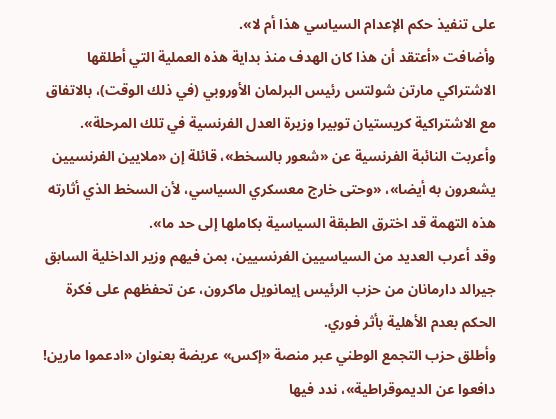على تنفيذ حكم الإعدام السياسي هذا أم لا».
وأضافت «أعتقد أن هذا كان الهدف منذ بداية هذه العملية التي أطلقها الاشتراكي مارتن شولتس رئيس البرلمان الأوروبي (في ذلك الوقت)، بالاتفاق مع الاشتراكية كريستيان توبيرا وزيرة العدل الفرنسية في تلك المرحلة».
وأعربت النائبة الفرنسية عن «شعور بالسخط»، قائلة إن «ملايين الفرنسيين يشعرون به أيضا»، «وحتى خارج معسكري السياسي، لأن السخط الذي أثارته هذه التهمة قد اخترق الطبقة السياسية بكاملها إلى حد ما».
وقد أعرب العديد من السياسيين الفرنسيين، بمن فيهم وزير الداخلية السابق جيرالد دارمانان من حزب الرئيس إيمانويل ماكرون، عن تحفظهم على فكرة الحكم بعدم الأهلية بأثر فوري.
وأطلق حزب التجمع الوطني عبر منصة «إكس» عريضة بعنوان «ادعموا مارين! دافعوا عن الديموقراطية»، ندد فيها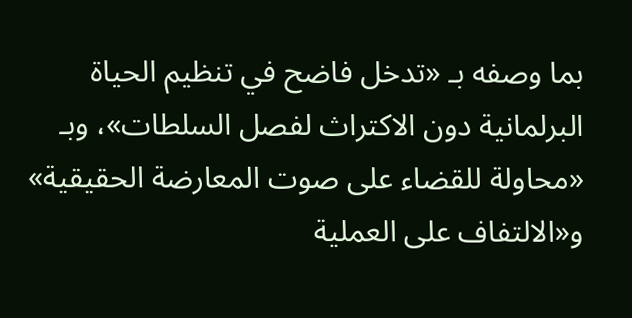بما وصفه بـ «تدخل فاضح في تنظيم الحياة البرلمانية دون الاكتراث لفصل السلطات»، وبـ «محاولة للقضاء على صوت المعارضة الحقيقية» و«الالتفاف على العملية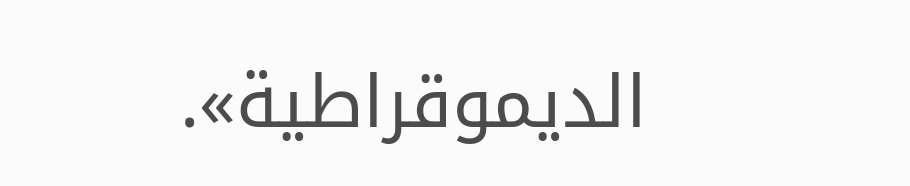الديموقراطية».